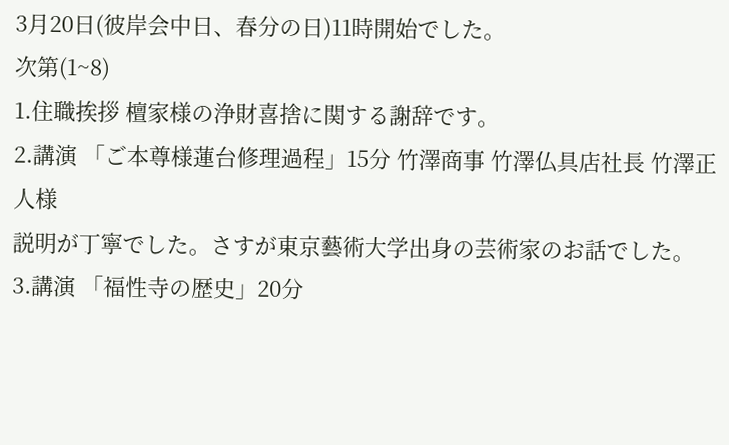3月20日(彼岸会中日、春分の日)11時開始でした。
次第(1~8)
1.住職挨拶 檀家様の浄財喜捨に関する謝辞です。
2.講演 「ご本尊様蓮台修理過程」15分 竹澤商事 竹澤仏具店社長 竹澤正人様
説明が丁寧でした。さすが東京藝術大学出身の芸術家のお話でした。
3.講演 「福性寺の歴史」20分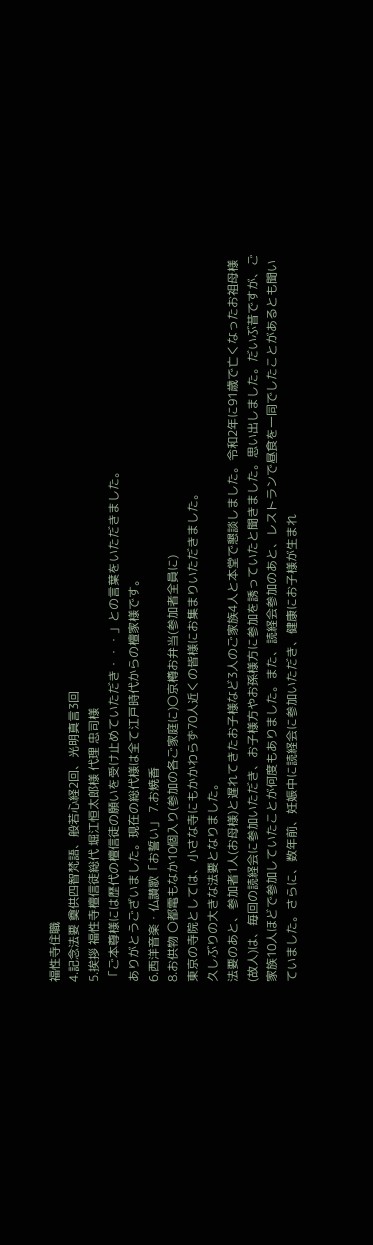福性寺住職
4.記念法要 奠供四智梵語、般若心経2回、光明真言3回
5.挨拶 福性寺檀信徒総代 堀江恒太郎様 代理 忠司様
「ご本尊様には歴代の檀信徒の願いを受け止めていただき・・・」との言葉をいただきました。
ありがとうございました。現在の総代様は全て江戸時代からの檀家様です。
6.西洋音楽・仏讃歌「お誓い」 7.お焼香
8.お供物 〇都電もなか10個入り(参加の各ご家庭に)〇京樽お弁当(参加者全員に)
東京の寺院としては、小さな寺にもかかわらず70人近くの皆様にお集まりいただきました。
久しぶりの大きな法要となりました。
法要のあと、参加者1人(お母様)と遅れてきたお子様など3人のご家族4人と本堂で懇談しました。令和2年に91歳で亡くなったお祖母様(故人)は、毎回の読経会に参加いただき、お子様方やお孫様方に参加を誘っていたと聞きました。思い出しました。だいぶ昔ですが、ご家族10人ほどで参加していたことが何度もありました。また、読経会参加のあと、レストランで昼食を一同でしたことがあるとも聞いていました。さらに、数年前、妊娠中に読経会に参加いただき、健康にお子様が生まれ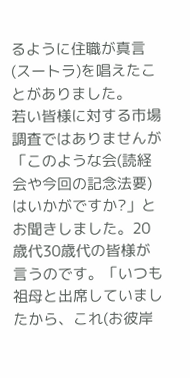るように住職が真言(スートラ)を唱えたことがありました。
若い皆様に対する市場調査ではありませんが「このような会(読経会や今回の記念法要)はいかがですか?」とお聞きしました。20歳代30歳代の皆様が言うのです。「いつも祖母と出席していましたから、これ(お彼岸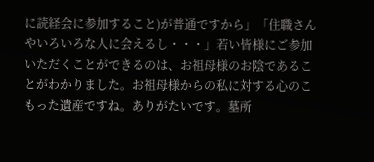に読経会に参加すること)が普通ですから」「住職さんやいろいろな人に会えるし・・・」若い皆様にご参加いただくことができるのは、お祖母様のお陰であることがわかりました。お祖母様からの私に対する心のこもった遺産ですね。ありがたいです。墓所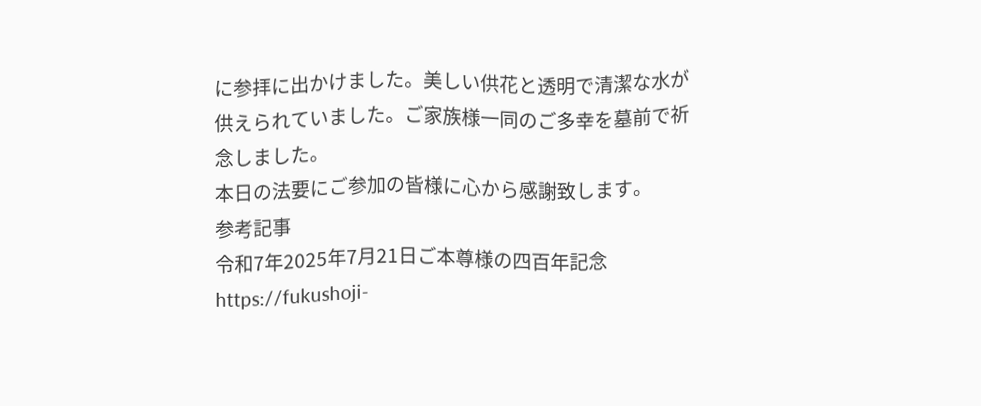に参拝に出かけました。美しい供花と透明で清潔な水が供えられていました。ご家族様一同のご多幸を墓前で祈念しました。
本日の法要にご参加の皆様に心から感謝致します。
参考記事
令和7年2025年7月21日ご本尊様の四百年記念https://fukushoji-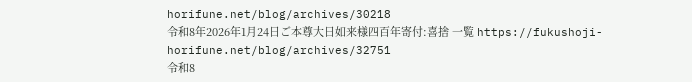horifune.net/blog/archives/30218
令和8年2026年1月24日ご本尊大日如来様四百年寄付:喜捨 一覧 https://fukushoji-horifune.net/blog/archives/32751
令和8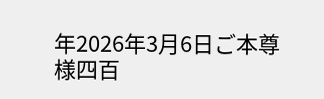年2026年3月6日ご本尊様四百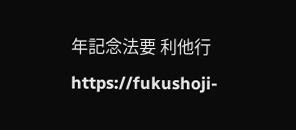年記念法要 利他行https://fukushoji-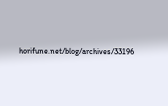horifune.net/blog/archives/33196